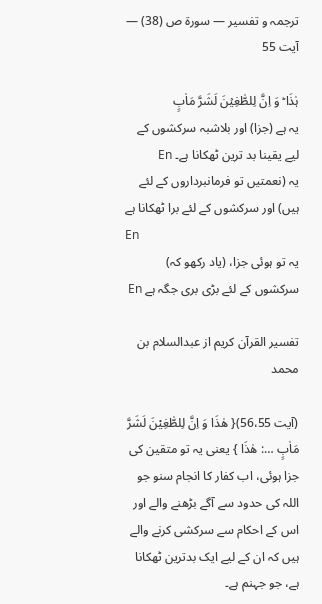ترجمہ و تفسیر — سورۃ ص (38) — آیت 55

ہٰذَا ؕ وَ اِنَّ لِلطّٰغِیۡنَ لَشَرَّ مَاٰبٍ
یہ ہے (جزا) اور بلاشبہ سرکشوں کے لیے یقینا بد ترین ٹھکانا ہے۔ En
یہ (نعمتیں تو فرمانبرداروں کے لئے ہیں) اور سرکشوں کے لئے برا ٹھکانا ہے
En
یہ تو ہوئی جزا، (یاد رکھو کہ) سرکشوں کے لئے بڑی بری جگہ ہے En

تفسیر القرآن کریم از عبدالسلام بن محمد

(آیت 56،55){ هٰذَا وَ اِنَّ لِلطّٰغِيْنَ لَشَرَّ مَاٰبٍ …: هٰذَا } یعنی یہ تو متقین کی جزا ہوئی، اب کفار کا انجام سنو جو اللہ کی حدود سے آگے بڑھنے والے اور اس کے احکام سے سرکشی کرنے والے ہیں کہ ان کے لیے ایک بدترین ٹھکانا ہے، جو جہنم ہے۔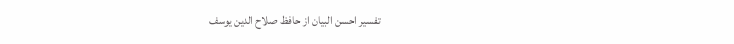تفسیر احسن البیان از حافظ صلاح الدین یوسف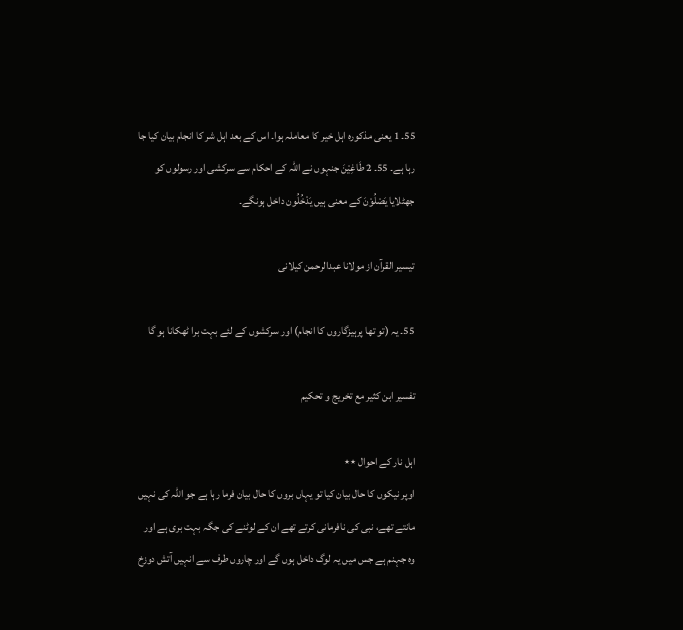55۔ 1 یعنی مذکورہ اہل خیر کا معاملہ ہوا۔ اس کے بعد اہل شر کا انجام بیان کیا جا رہا ہے۔ 55۔ 2 طَاغِیْنَ جنہوں نے اللہ کے احکام سے سرکشی اور رسولوں کو جھٹلایا یَصْلُوْنَ کے معنی ہیں یَدْخُلُون داخل ہونگے۔

تيسير القرآن از مولانا عبدالرحمن کیلانی

55۔ یہ (تو تھا پرہیزگاروں کا انجام) اور سرکشوں کے لئے بہت برا ٹھکانا ہو گا

تفسیر ابن کثیر مع تخریج و تحکیم

اہل نار کے احوال ٭٭
اوپر نیکوں کا حال بیان کیا تو یہاں بروں کا حال بیان فرما رہا ہے جو اللہ کی نہیں مانتے تھے، نبی کی نافرمانی کرتے تھے ان کے لوٹنے کی جگہ بہت بری ہے اور وہ جہنم ہے جس میں یہ لوگ داخل ہوں گے اور چاروں طرف سے انہیں آتش دوزخ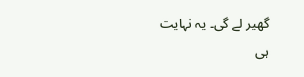گھیر لے گی۔ یہ نہایت ہی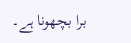برا بچھونا ہے۔